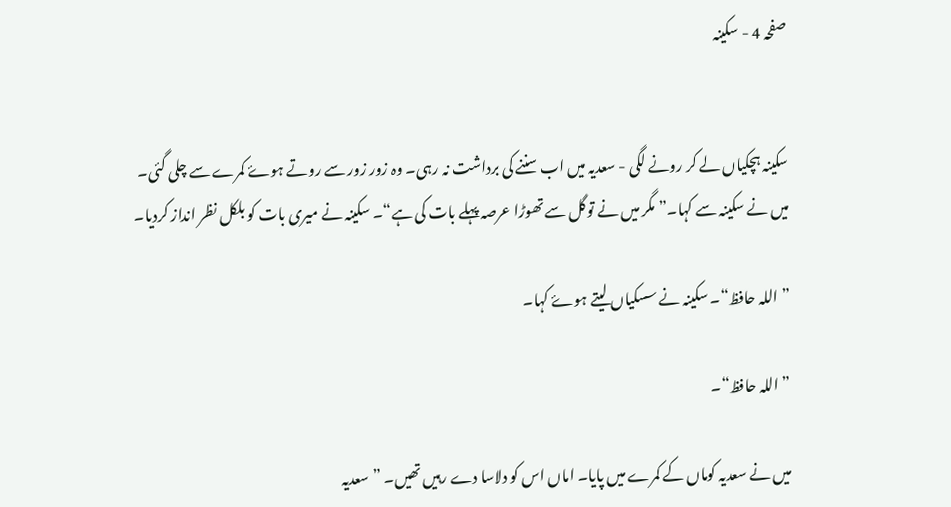صفحہ 4 - سکینہ


سکینہ ہچکیاں لے کر رونے لگی - سعدیہ میں اب سننے کی برداشت نہ رہی۔ وہ زور زور سے روتے ہوۓ کمرے سے چلی گئی۔ میں نے سکینہ سے کہا۔” مگر میں نے توگل سے تھوڑا عرصہ پہلے بات کی ہے“۔ سکینہ نے میری بات کو بلکل نظر انداز کردیا۔

” اللہ حافظ“۔ سکینہ نے سسکیاں لیتے ہوۓ کہا۔

” اللہ حافظ“۔

میں نے سعدیہ کوماں کے کمرے میں پایا۔ اماں اس کو دلاسا دے رہیں تھیں۔ ” سعدیہ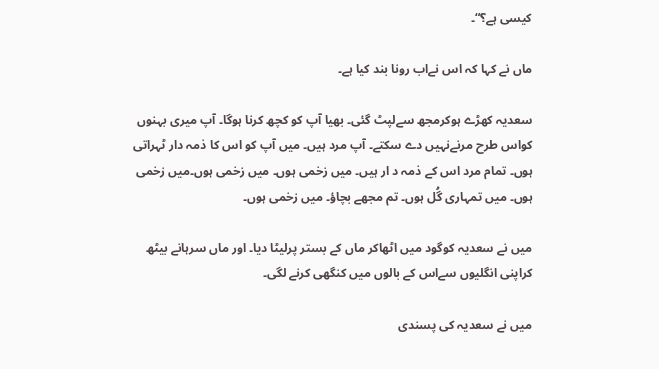کیسی ہے؟“۔

ماں نے کہا کہ اس نےاب رونا بند کیا ہے۔

سعدیہ کھڑے ہوکرمجھ سےلپٹ گئی۔ بھیا آپ کو کچھ کرنا ہوگا۔ آپ میری بہنوں کواس طرح مرنےنہیں دے سکتے۔ آپ مرد ہیں۔ میں آپ کو اس کا ذمہ دار ٹہراتی ہوں۔ تمام مرد اس کے ذمہ د ار ہیں۔ میں زخمی ہوں۔ میں زخمی ہوں۔میں زخمی ہوں۔ میں تمہاری گُل ہوں۔ تم مجھے بچاؤ۔ میں زخمی ہوں۔

میں نے سعدیہ کوگود میں اٹھاکر ماں کے بستر پرلیٹا دیا۔ اور ماں سرہانے بیٹھ کراپنی انگلیوں سےاس کے بالوں میں کنگھی کرنے لگی۔

میں نے سعدیہ کی پسندی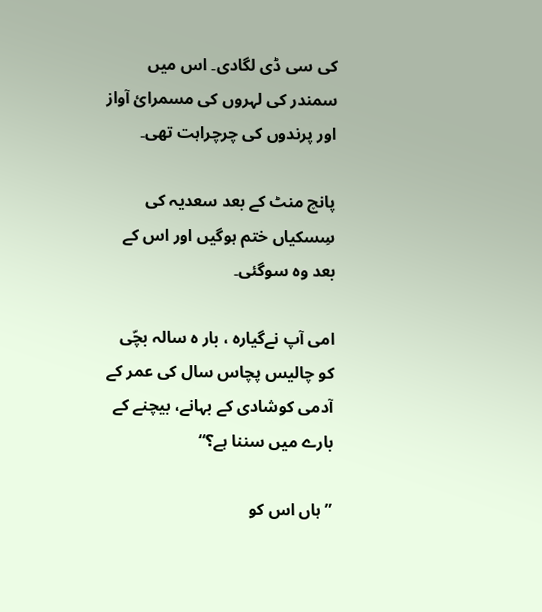کی سی ڈی لگادی۔ اس میں سمندر کی لہروں کی مسمرائ آواز اور پرندوں کی چرچراہت تھی۔

پانچ منٹ کے بعد سعدیہ کی سِسکیاں ختم ہوگیں اور اس کے بعد وہ سوگئی۔

امی آپ نےگیارہ ، بار ہ سالہ بچّی کو چالیس پچاس سال کی عمر کے آدمی کوشادی کے بہانے، بیچنے کے بارے میں سننا ہے؟“

” ہاں اس کو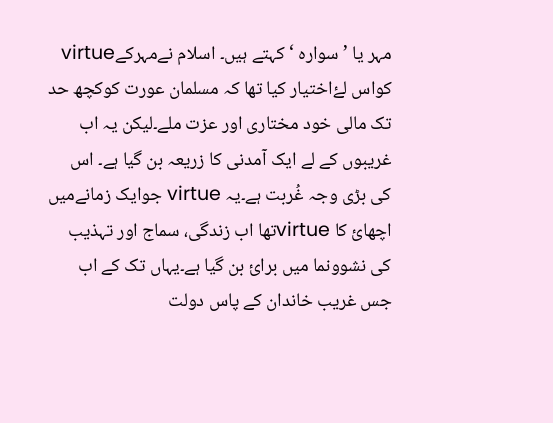مہر یا ’ سوارہ ‘ کہتے ہیں۔ اسلام نےمہرکےvirtue کواس لۓاختیار کیا تھا کہ مسلمان عورت کوکچھ حد تک مالی خود مختاری اور عزت ملے۔لیکن یہ اب غریبوں کے لے ایک آمدنی کا زریعہ بن گیا ہے۔ اس کی بڑی وجہ غُربت ہے۔یہ virtue جوایک زمانےمیں اچھائ کا virtueتھا اب زندگی، سماج اور تہذیب کی نشوونما میں برائ بن گیا ہے۔یہاں تک کے اب جس غریب خاندان کے پاس دولت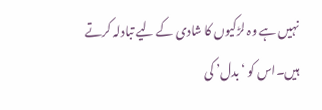نہیں ہے وہ لڑکیوں کا شادی کے لیے تبادلہ کرتے ہیں۔اس کو ‘ بدل’ کی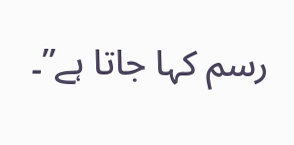رسم کہا جاتا ہے”۔